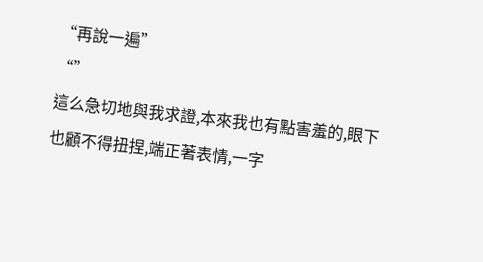“再說一遍”
“”
這么急切地與我求證,本來我也有點害羞的,眼下也顧不得扭捏,端正著表情,一字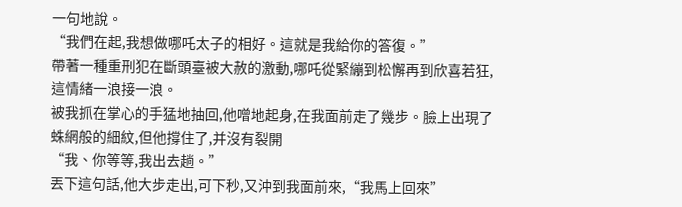一句地說。
“我們在起,我想做哪吒太子的相好。這就是我給你的答復。”
帶著一種重刑犯在斷頭臺被大赦的激動,哪吒從緊繃到松懈再到欣喜若狂,這情緒一浪接一浪。
被我抓在掌心的手猛地抽回,他噌地起身,在我面前走了幾步。臉上出現了蛛網般的細紋,但他撐住了,并沒有裂開
“我、你等等,我出去趟。”
丟下這句話,他大步走出,可下秒,又沖到我面前來,“我馬上回來”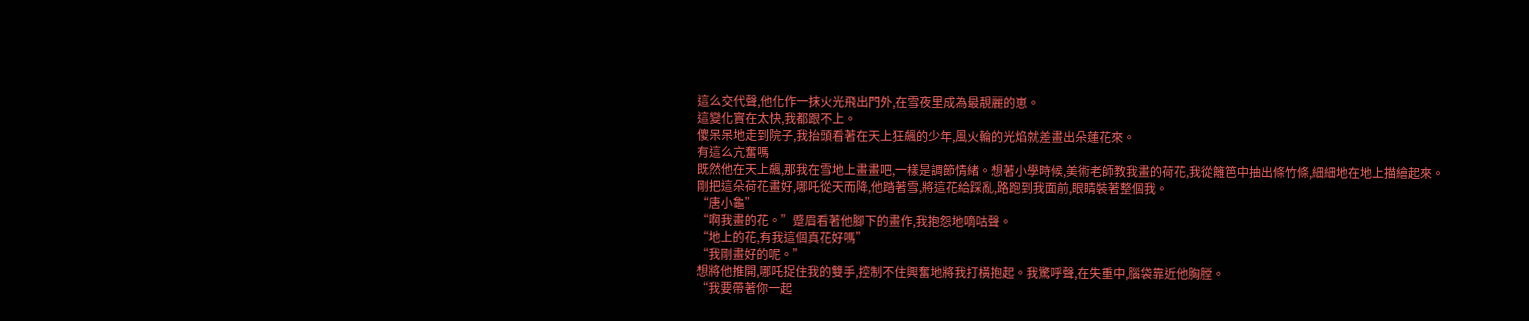這么交代聲,他化作一抹火光飛出門外,在雪夜里成為最靚麗的崽。
這變化實在太快,我都跟不上。
傻呆呆地走到院子,我抬頭看著在天上狂飆的少年,風火輪的光焰就差畫出朵蓮花來。
有這么亢奮嗎
既然他在天上飆,那我在雪地上畫畫吧,一樣是調節情緒。想著小學時候,美術老師教我畫的荷花,我從籬笆中抽出條竹條,細細地在地上描繪起來。
剛把這朵荷花畫好,哪吒從天而降,他踏著雪,將這花給踩亂,路跑到我面前,眼睛裝著整個我。
“唐小龜”
“啊我畫的花。”蹙眉看著他腳下的畫作,我抱怨地嘀咕聲。
“地上的花,有我這個真花好嗎”
“我剛畫好的呢。”
想將他推開,哪吒捉住我的雙手,控制不住興奮地將我打橫抱起。我驚呼聲,在失重中,腦袋靠近他胸膛。
“我要帶著你一起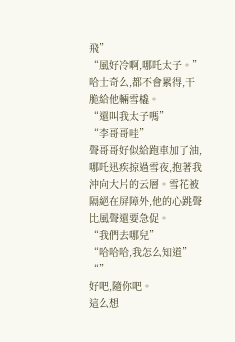飛”
“風好冷啊,哪吒太子。”哈士奇么,都不會累得,干脆給他輛雪橇。
“還叫我太子嗎”
“李哥哥哇”
聲哥哥好似給跑車加了油,哪吒迅疾掠過雪夜,抱著我沖向大片的云層。雪花被隔絕在屏障外,他的心跳聲比風聲還要急促。
“我們去哪兒”
“哈哈哈,我怎么知道”
“”
好吧,隨你吧。
這么想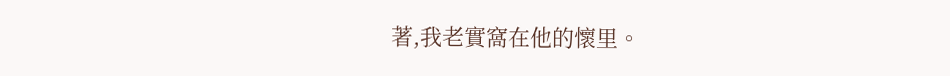著,我老實窩在他的懷里。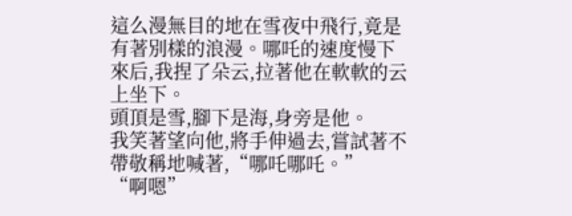這么漫無目的地在雪夜中飛行,竟是有著別樣的浪漫。哪吒的速度慢下來后,我捏了朵云,拉著他在軟軟的云上坐下。
頭頂是雪,腳下是海,身旁是他。
我笑著望向他,將手伸過去,嘗試著不帶敬稱地喊著,“哪吒哪吒。”
“啊嗯”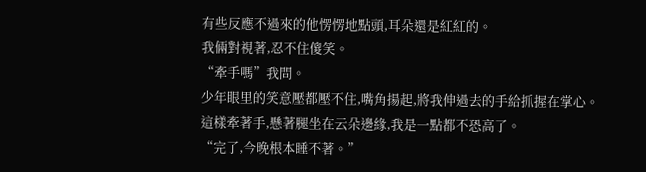有些反應不過來的他愣愣地點頭,耳朵還是紅紅的。
我倆對視著,忍不住傻笑。
“牽手嗎”我問。
少年眼里的笑意壓都壓不住,嘴角揚起,將我伸過去的手給抓握在掌心。
這樣牽著手,懸著腿坐在云朵邊緣,我是一點都不恐高了。
“完了,今晚根本睡不著。”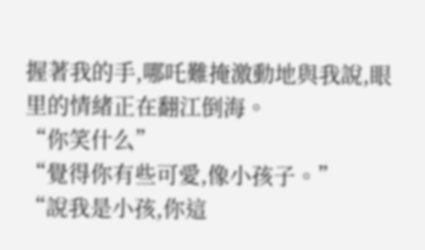握著我的手,哪吒難掩激動地與我說,眼里的情緒正在翻江倒海。
“你笑什么”
“覺得你有些可愛,像小孩子。”
“說我是小孩,你這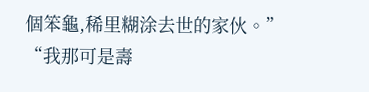個笨龜,稀里糊涂去世的家伙。”
“我那可是壽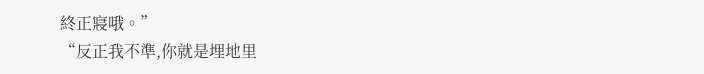終正寢哦。”
“反正我不準,你就是埋地里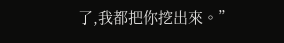了,我都把你挖出來。”